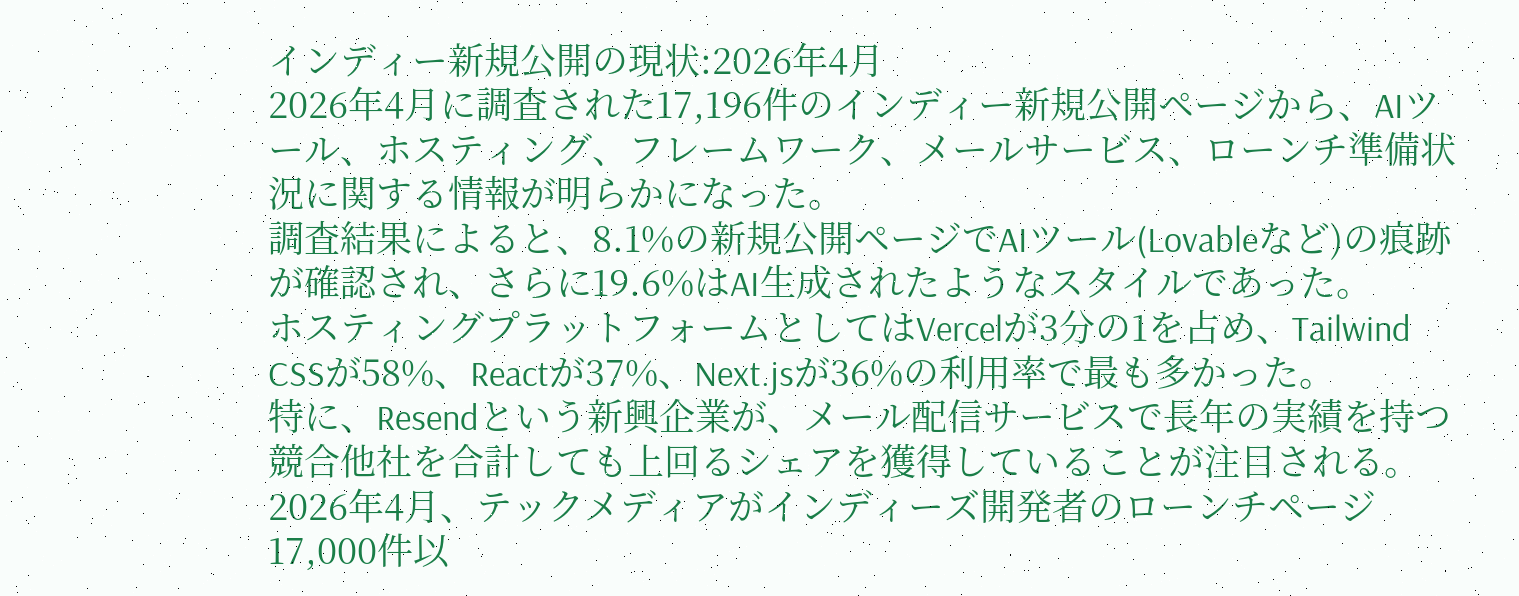インディー新規公開の現状:2026年4月
2026年4月に調査された17,196件のインディー新規公開ページから、AIツール、ホスティング、フレームワーク、メールサービス、ローンチ準備状況に関する情報が明らかになった。
調査結果によると、8.1%の新規公開ページでAIツール(Lovableなど)の痕跡が確認され、さらに19.6%はAI生成されたようなスタイルであった。
ホスティングプラットフォームとしてはVercelが3分の1を占め、Tailwind CSSが58%、Reactが37%、Next.jsが36%の利用率で最も多かった。
特に、Resendという新興企業が、メール配信サービスで長年の実績を持つ競合他社を合計しても上回るシェアを獲得していることが注目される。
2026年4月、テックメディアがインディーズ開発者のローンチページ17,000件以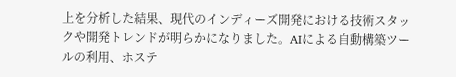上を分析した結果、現代のインディーズ開発における技術スタックや開発トレンドが明らかになりました。AIによる自動構築ツールの利用、ホステ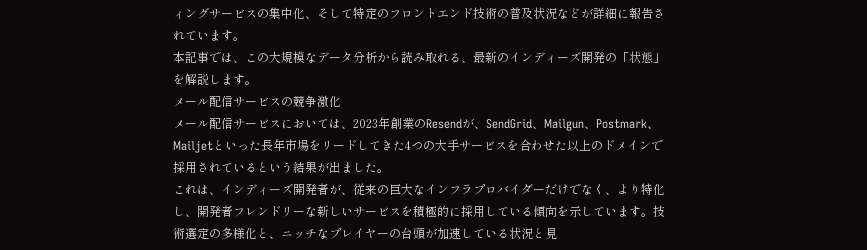ィングサービスの集中化、そして特定のフロントエンド技術の普及状況などが詳細に報告されています。
本記事では、この大規模なデータ分析から読み取れる、最新のインディーズ開発の「状態」を解説します。
メール配信サービスの競争激化
メール配信サービスにおいては、2023年創業のResendが、SendGrid、Mailgun、Postmark、Mailjetといった長年市場をリードしてきた4つの大手サービスを合わせた以上のドメインで採用されているという結果が出ました。
これは、インディーズ開発者が、従来の巨大なインフラプロバイダーだけでなく、より特化し、開発者フレンドリーな新しいサービスを積極的に採用している傾向を示しています。技術選定の多様化と、ニッチなプレイヤーの台頭が加速している状況と見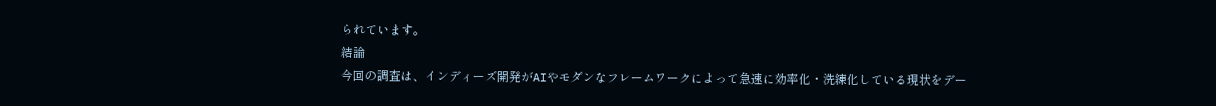られています。
結論
今回の調査は、インディーズ開発がAIやモダンなフレームワークによって急速に効率化・洗練化している現状をデー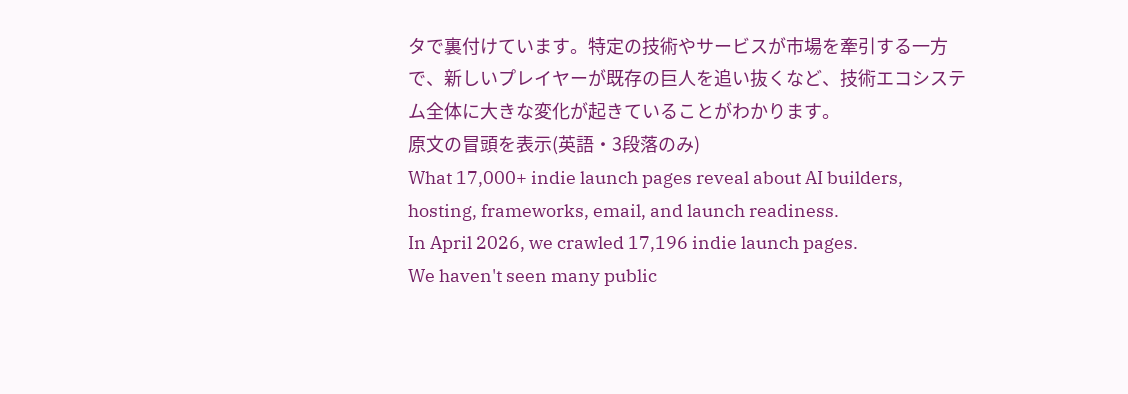タで裏付けています。特定の技術やサービスが市場を牽引する一方で、新しいプレイヤーが既存の巨人を追い抜くなど、技術エコシステム全体に大きな変化が起きていることがわかります。
原文の冒頭を表示(英語・3段落のみ)
What 17,000+ indie launch pages reveal about AI builders, hosting, frameworks, email, and launch readiness.
In April 2026, we crawled 17,196 indie launch pages.
We haven't seen many public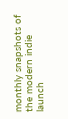monthly snapshots of the modern indie launch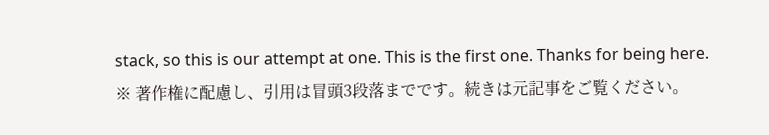stack, so this is our attempt at one. This is the first one. Thanks for being here.
※ 著作権に配慮し、引用は冒頭3段落までです。続きは元記事をご覧ください。